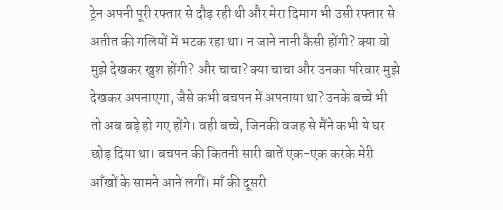ट्रेन अपनी पूरी रफ्तार से दौड़ रही थी और मेरा दिमाग भी उसी रफ्तार से अतीत की गलियों में भटक रहा था। न जाने नानी कैसी होंगी? क्या वो मुझे देखकर खुश होंगी? और चाचा? क्या चाचा और उनका परिवार मुझे देखकर अपनाएगा, जैसे कभी बचपन में अपनाया था? उनके बच्चे भी तो अब बड़े हो गए होंगे। वही बच्चे, जिनकी वजह से मैंने कभी ये घर छोड़ दिया था। बचपन की कितनी सारी बातें एक-एक करके मेरी आँखों के सामने आने लगीं। माँ की दूसरी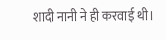शादी नानी ने ही करवाई थी।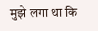मुझे लगा था कि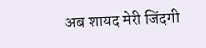अब शायद मेरी जिंदगी